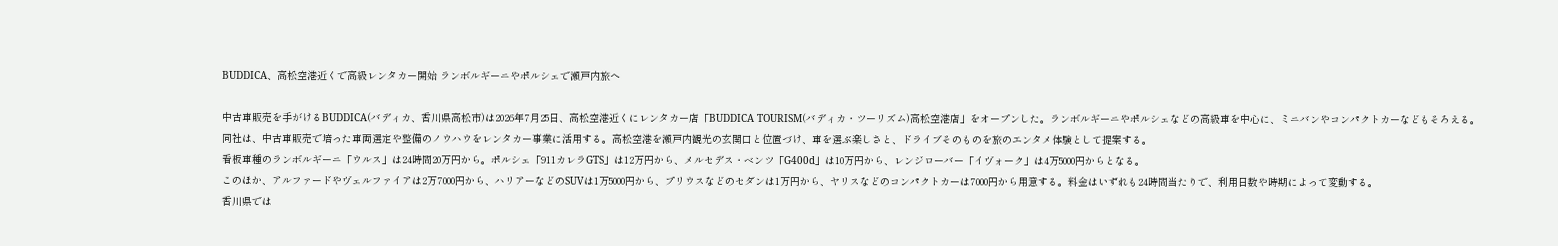BUDDICA、高松空港近くで高級レンタカー開始 ランボルギーニやポルシェで瀬戸内旅へ

中古車販売を手がけるBUDDICA(バディカ、香川県高松市)は2026年7月25日、高松空港近くにレンタカー店「BUDDICA TOURISM(バディカ・ツーリズム)高松空港店」をオープンした。ランボルギーニやポルシェなどの高級車を中心に、ミニバンやコンパクトカーなどもそろえる。
同社は、中古車販売で培った車両選定や整備のノウハウをレンタカー事業に活用する。高松空港を瀬戸内観光の玄関口と位置づけ、車を選ぶ楽しさと、ドライブそのものを旅のエンタメ体験として提案する。
看板車種のランボルギーニ「ウルス」は24時間20万円から。ポルシェ「911カレラGTS」は12万円から、メルセデス・ベンツ「G400d」は10万円から、レンジローバー「イヴォーク」は4万5000円からとなる。
このほか、アルファードやヴェルファイアは2万7000円から、ハリアーなどのSUVは1万5000円から、プリウスなどのセダンは1万円から、ヤリスなどのコンパクトカーは7000円から用意する。料金はいずれも24時間当たりで、利用日数や時期によって変動する。
香川県では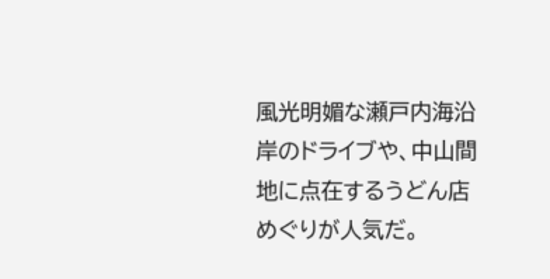風光明媚な瀬戸内海沿岸のドライブや、中山間地に点在するうどん店めぐりが人気だ。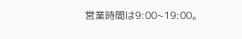営業時間は9:00~19:00。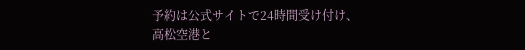予約は公式サイトで24時間受け付け、高松空港と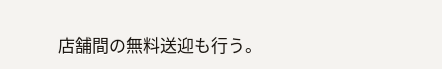店舗間の無料送迎も行う。